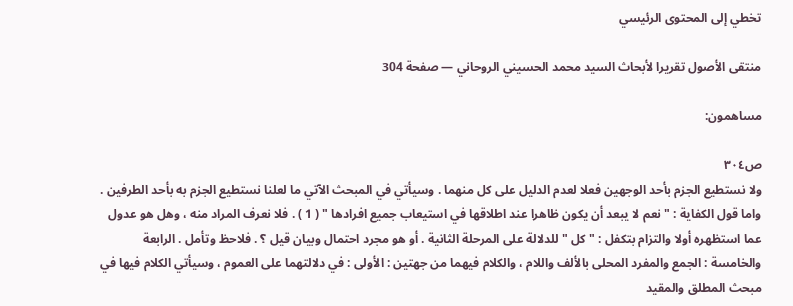تخطي إلى المحتوى الرئيسي

منتقى الأصول تقريرا لأبحاث السيد محمد الحسيني الروحاني — صفحة 304

مساهمون:

ص٣٠٤
ولا نستطيع الجزم بأحد الوجهين فعلا لعدم الدليل على كل منهما . وسيأتي في المبحث الآتي ما لعلنا نستطيع الجزم به بأحد الطرفين . واما قول الكفاية : " نعم لا يبعد أن يكون ظاهرا عند اطلاقها في استيعاب جميع افرادها " ( 1 ) . فلا نعرف المراد منه ، وهل هو عدول عما استظهره أولا والتزام بتكفل : " كل " للدلالة على المرحلة الثانية . أو هو مجرد احتمال وبيان قيل ؟ . فلاحظ وتأمل . الرابعة والخامسة : الجمع والمفرد المحلى بالألف واللام ، والكلام فيهما من جهتين : الأولى : في دلالتهما على العموم ، وسيأتي الكلام فيها في مبحث المطلق والمقيد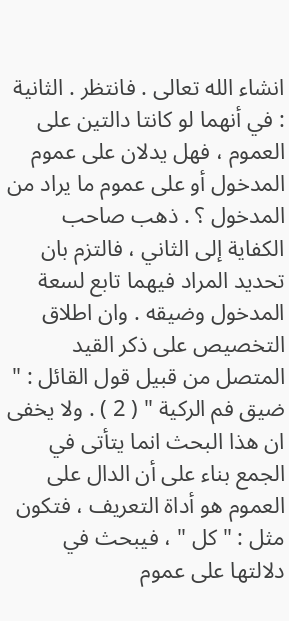انشاء الله تعالى . فانتظر . الثانية : في أنهما لو كانتا دالتين على العموم ، فهل يدلان على عموم المدخول أو على عموم ما يراد من المدخول ؟ . ذهب صاحب الكفاية إلى الثاني ، فالتزم بان تحديد المراد فيهما تابع لسعة المدخول وضيقه . وان اطلاق التخصيص على ذكر القيد المتصل من قبيل قول القائل : " ضيق فم الركية " ( 2 ) . ولا يخفى ان هذا البحث انما يتأتى في الجمع بناء على أن الدال على العموم هو أداة التعريف ، فتكون مثل : " كل " ، فيبحث في دلالتها على عموم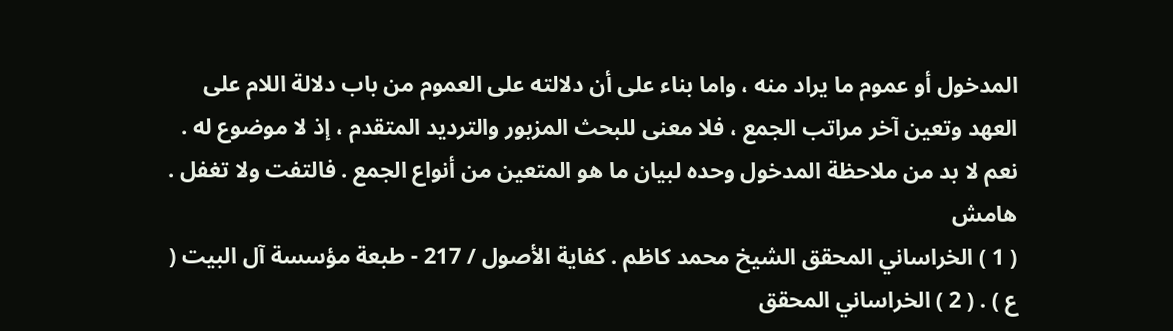المدخول أو عموم ما يراد منه ، واما بناء على أن دلالته على العموم من باب دلالة اللام على العهد وتعين آخر مراتب الجمع ، فلا معنى للبحث المزبور والترديد المتقدم ، إذ لا موضوع له . نعم لا بد من ملاحظة المدخول وحده لبيان ما هو المتعين من أنواع الجمع . فالتفت ولا تغفل .
هامش
( 1 ) الخراساني المحقق الشيخ محمد كاظم . كفاية الأصول / 217 - طبعة مؤسسة آل البيت ( ع ) . ( 2 ) الخراساني المحقق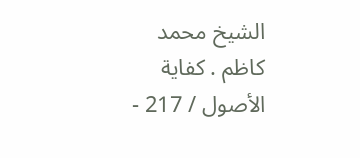الشيخ محمد كاظم . كفاية الأصول / 217 -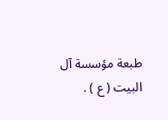طبعة مؤسسة آل البيت ( ع ) .